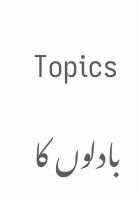Topics

بادلوں کا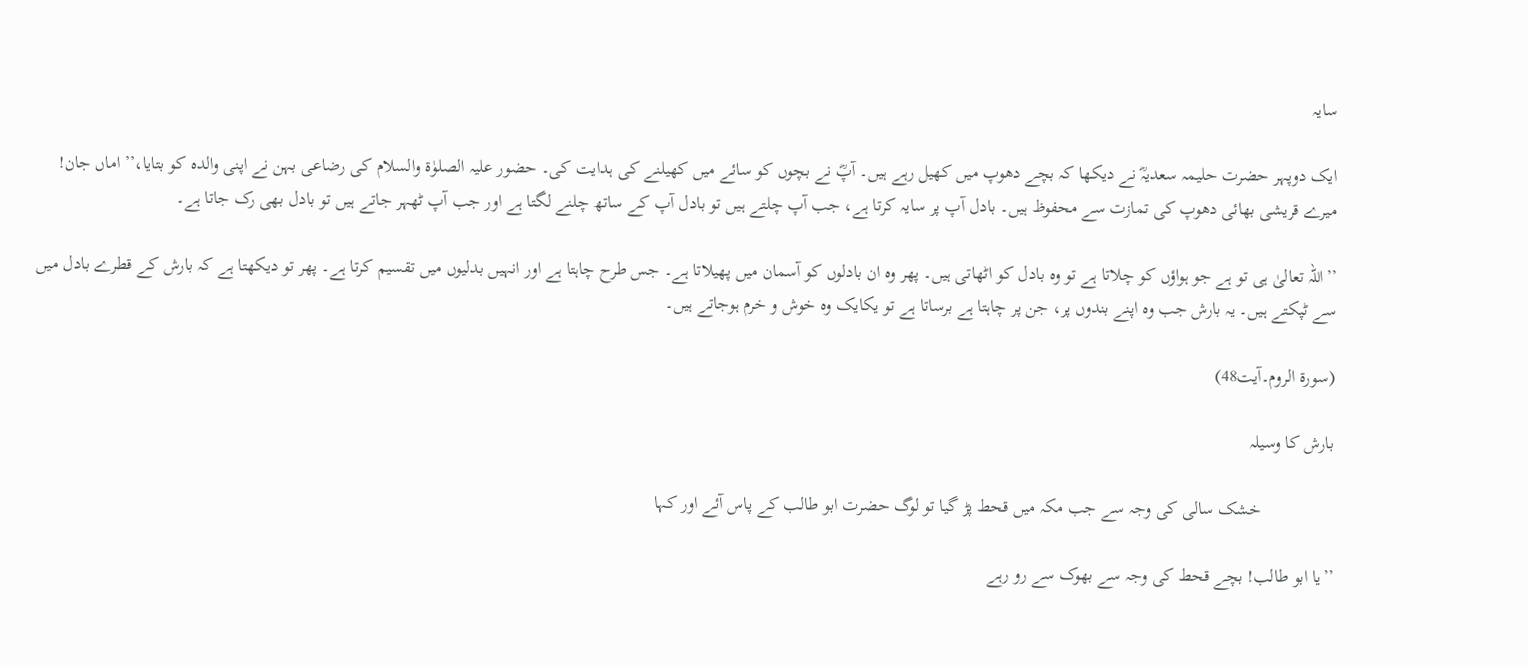سایہ

ایک دوپہر حضرت حلیمہ سعدیہؓ نے دیکھا کہ بچے دھوپ میں کھیل رہے ہیں۔ آپؓ نے بچوں کو سائے میں کھیلنے کی ہدایت کی۔ حضور علیہ الصلوٰۃ والسلام کی رضاعی بہن نے اپنی والدہ کو بتایا،’’ اماں جان! میرے قریشی بھائی دھوپ کی تمازت سے محفوظ ہیں۔ بادل آپ پر سایہ کرتا ہے، جب آپ چلتے ہیں تو بادل آپ کے ساتھ چلنے لگتا ہے اور جب آپ ٹھہر جاتے ہیں تو بادل بھی رک جاتا ہے۔

’’اللہ تعالیٰ ہی تو ہے جو ہواؤں کو چلاتا ہے تو وہ بادل کو اٹھاتی ہیں۔ پھر وہ ان بادلوں کو آسمان میں پھیلاتا ہے۔ جس طرح چاہتا ہے اور انہیں بدلیوں میں تقسیم کرتا ہے۔ پھر تو دیکھتا ہے کہ بارش کے قطرے بادل میں سے ٹپکتے ہیں۔ یہ بارش جب وہ اپنے بندوں پر، جن پر چاہتا ہے برساتا ہے تو یکایک وہ خوش و خرم ہوجاتے ہیں۔

(سورۃ الروم۔آیت48)

بارش کا وسیلہ

                خشک سالی کی وجہ سے جب مکہ میں قحط پڑ گیا تو لوگ حضرت ابو طالب کے پاس آئے اور کہا

’’یا ابو طالب! بچے قحط کی وجہ سے بھوک سے رو رہے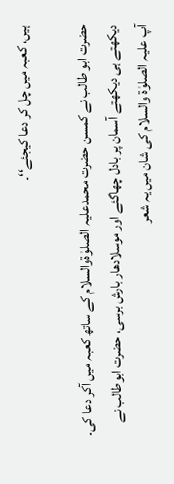ہیں، کعبہ میں چل کر دعا کیجئے‘‘۔

حضرت ابو طالب نے کمسن حضرت محمدعلیہ الصلوٰۃوالسلام کے ساتھ کعبہ میں آکر دعا کی۔ دیکھتے ہی دیکھتے آسمان پر بادل چھاگئے اور موسلادھار بارش برسی، حضرت ابوطالب نے آپ علیہ الصلوٰۃ والسلام کی شان میں یہ شعر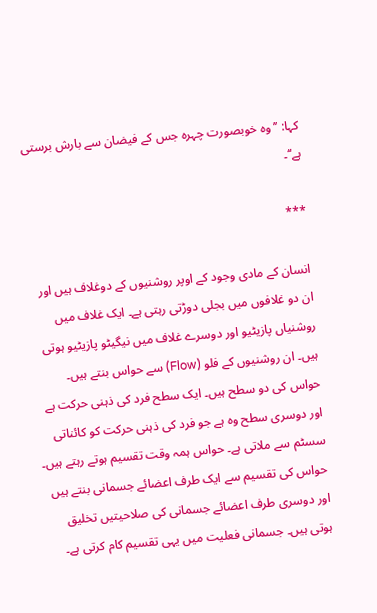کہا: ’’وہ خوبصورت چہرہ جس کے فیضان سے بارش برستی  ہے‘‘۔

***

انسان کے مادی وجود کے اوپر روشنیوں کے دوغلاف ہیں اور ان دو غلافوں میں بجلی دوڑتی رہتی ہے۔ ایک غلاف میں روشنیاں پازیٹیو اور دوسرے غلاف میں نیگیٹو پازیٹیو ہوتی ہیں۔ ان روشنیوں کے فلو (Flow) سے حواس بنتے ہیں۔ حواس کی دو سطح ہیں۔ ایک سطح فرد کی ذہنی حرکت ہے اور دوسری سطح وہ ہے جو فرد کی ذہنی حرکت کو کائناتی سسٹم سے ملاتی ہے۔ حواس ہمہ وقت تقسیم ہوتے رہتے ہیں۔ حواس کی تقسیم سے ایک طرف اعضائے جسمانی بنتے ہیں اور دوسری طرف اعضائے جسمانی کی صلاحیتیں تخلیق ہوتی ہیں۔ جسمانی فعلیت میں یہی تقسیم کام کرتی ہے۔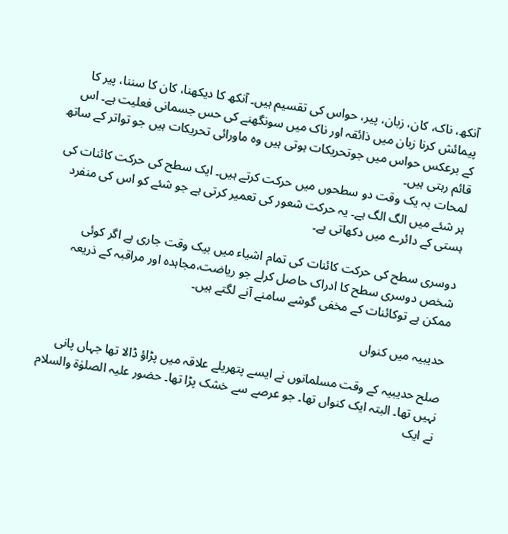آنکھ، ناک، کان، زبان، پیر، حواس کی تقسیم ہیں۔ آنکھ کا دیکھنا، کان کا سننا، پیر کا پیمائش کرنا زبان میں ذائقہ اور ناک میں سونگھنے کی حس جسمانی فعلیت ہے۔ اس کے برعکس حواس میں جوتحریکات ہوتی ہیں وہ ماورائی تحریکات ہیں جو تواتر کے ساتھ قائم رہتی ہیں۔
لمحات بہ یک وقت دو سطحوں میں حرکت کرتے ہیں۔ ایک سطح کی حرکت کائنات کی ہر شئے میں الگ الگ ہے۔ یہ حرکت شعور کی تعمیر کرتی ہے جو شئے کو اس کی منفرد ہستی کے دائرے میں دکھاتی ہے۔

دوسری سطح کی حرکت کائنات کی تمام اشیاء میں بیک وقت جاری ہے اگر کوئی شخص دوسری سطح کا ادراک حاصل کرلے جو ریاضت،مجاہدہ اور مراقبہ کے ذریعہ ممکن ہے توکائنات کے مخفی گوشے سامنے آنے لگتے ہیں۔

حدیبیہ میں کنواں

صلح حدیبیہ کے وقت مسلمانوں نے ایسے پتھریلے علاقہ میں پڑاؤ ڈالا تھا جہاں پانی نہیں تھا۔ البتہ ایک کنواں تھا۔ جو عرصے سے خشک پڑا تھا۔ حضور علیہ الصلوٰۃ والسلام نے ایک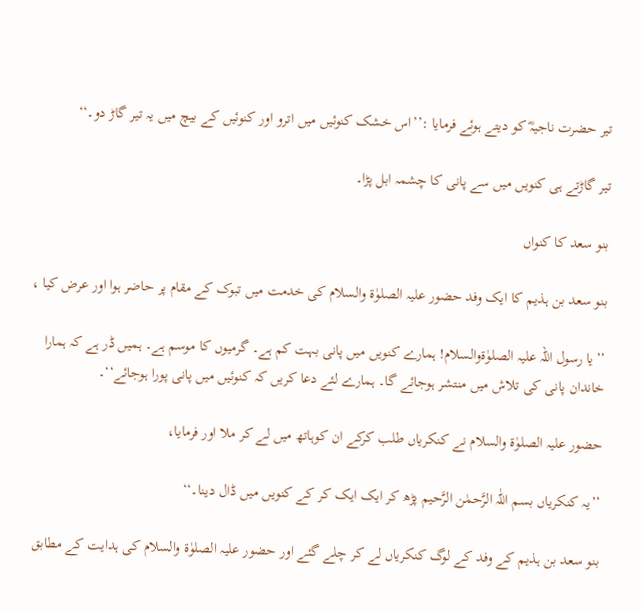تیر حضرت ناجیہؓ کو دیتے ہوئے فرمایا :’’اس خشک کنوئیں میں اترو اور کنوئیں کے بیچ میں یہ تیر گاڑ دو۔‘‘

تیر گاڑتے ہی کنویں میں سے پانی کا چشمہ ابل پڑا۔

بنو سعد کا کنواں

بنو سعد بن ہذیم کا ایک وفد حضور علیہ الصلوٰۃ والسلام کی خدمت میں تبوک کے مقام پر حاضر ہوا اور عرض کیا ،

’’یا رسول اللہ علیہ الصلوٰۃوالسلام! ہمارے کنویں میں پانی بہت کم ہے۔ گرمیوں کا موسم ہے۔ ہمیں ڈر ہے کہ ہمارا خاندان پانی کی تلاش میں منتشر ہوجائے گا۔ ہمارے لئے دعا کریں کہ کنوئیں میں پانی پورا ہوجائے‘‘۔

حضور علیہ الصلوٰۃ والسلام نے کنکریاں طلب کرکے ان کوہاتھ میں لے کر ملا اور فرمایا،

’’یہ کنکریاں بسم اللّٰہ الرَّحمٰن الرَّحیم پڑھ کر ایک ایک کر کے کنویں میں ڈال دینا۔‘‘

بنو سعد بن ہذیم کے وفد کے لوگ کنکریاں لے کر چلے گئے اور حضور علیہ الصلوٰۃ والسلام کی ہدایت کے مطابق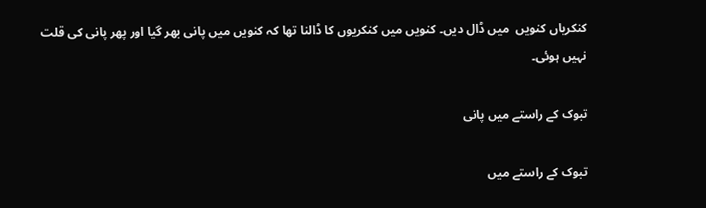کنکریاں کنویں  میں ڈال دیں۔ کنویں میں کنکریوں کا ڈالنا تھا کہ کنویں میں پانی بھر گیا اور پھر پانی کی قلت نہیں ہوئی۔

تبوک کے راستے میں پانی

تبوک کے راستے میں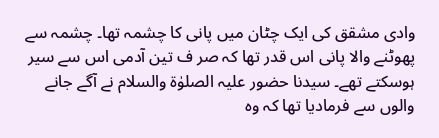وادی مشقق کی ایک چٹان میں پانی کا چشمہ تھا۔ چشمہ سے پھوٹنے والا پانی اس قدر تھا کہ صر ف تین آدمی اس سے سیر ہوسکتے تھے۔ سیدنا حضور علیہ الصلوٰۃ والسلام نے آگے جانے والوں سے فرمادیا تھا کہ وہ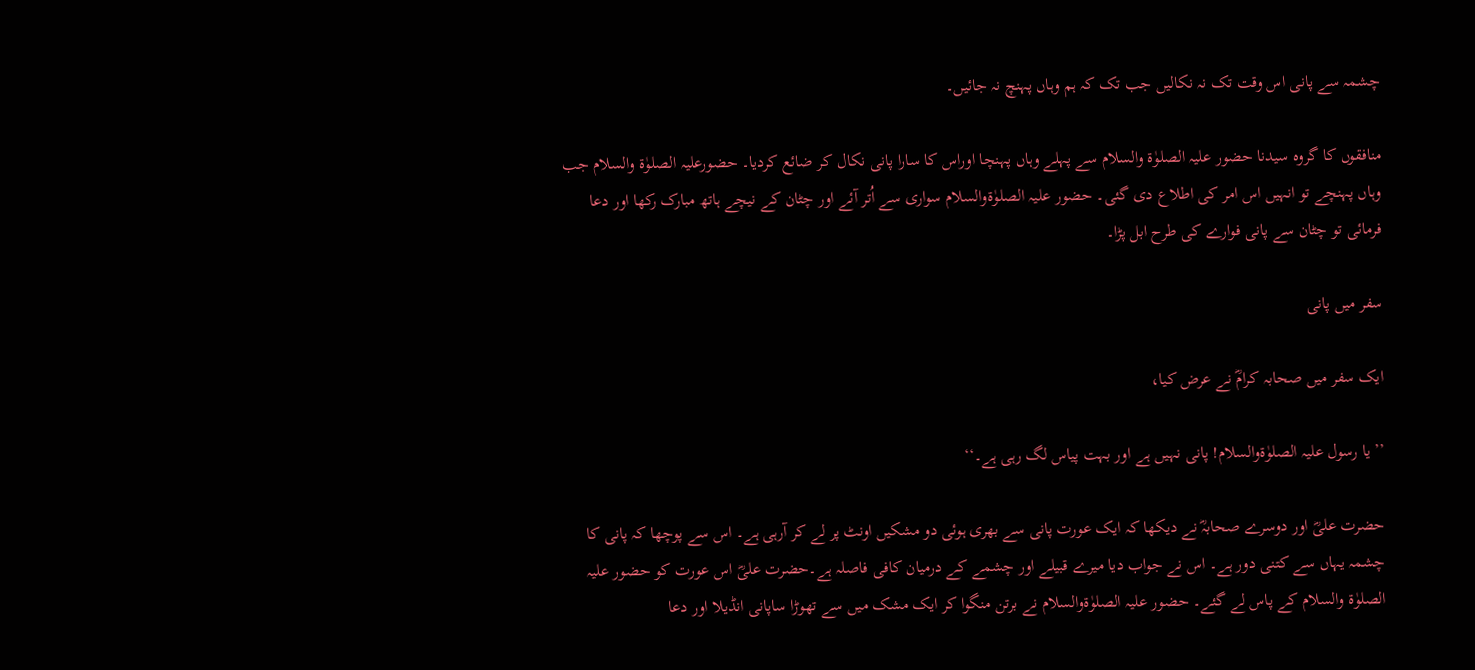چشمہ سے پانی اس وقت تک نہ نکالیں جب تک کہ ہم وہاں پہنچ نہ جائیں۔

منافقوں کا گروہ سیدنا حضور علیہ الصلوٰۃ والسلام سے پہلے وہاں پہنچا اوراس کا سارا پانی نکال کر ضائع کردیا۔ حضورعلیہ الصلوٰۃ والسلام جب وہاں پہنچے تو انہیں اس امر کی اطلاع دی گئی۔ حضور علیہ الصلوٰۃوالسلام سواری سے اُتر آئے اور چٹان کے نیچے ہاتھ مبارک رکھا اور دعا فرمائی تو چٹان سے پانی فوارے کی طرح ابل پڑا۔

سفر میں پانی

ایک سفر میں صحابہ کرامؓ نے عرض کیا،

’’ یا رسول علیہ الصلوٰۃوالسلام! پانی نہیں ہے اور بہت پیاس لگ رہی ہے۔‘‘

حضرت علیؓ اور دوسرے صحابہؓ نے دیکھا کہ ایک عورت پانی سے بھری ہوئی دو مشکیں اونٹ پر لے کر آرہی ہے۔ اس سے پوچھا کہ پانی کا چشمہ یہاں سے کتنی دور ہے۔ اس نے جواب دیا میرے قبیلے اور چشمے کے درمیان کافی فاصلہ ہے۔حضرت علیؓ اس عورت کو حضور علیہ الصلوٰۃ والسلام کے پاس لے گئے۔ حضور علیہ الصلوٰۃوالسلام نے برتن منگوا کر ایک مشک میں سے تھوڑا ساپانی انڈیلا اور دعا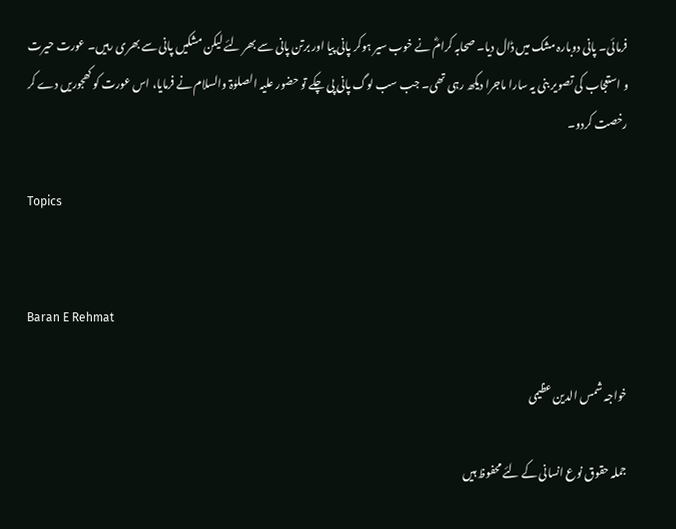فرمائی۔ پانی دوبارہ مشک میں ڈال دیا۔ صحابہ کرامؓ نے خوب سیر ہوکر پانی پیا اور برتن پانی سے بھر لئے لیکن مشکیں پانی سے بھری رہیں۔ عورت حیرت و استعجاب کی تصویر بنی یہ سارا ماجرا دیکھ رہی تھی۔ جب سب لوگ پانی پی چکے تو حضور علیہ الصلوٰۃ والسلام نے فرمایا، اس عورت کو کھجوریں دے کر رخصت کردو۔

Topics


Baran E Rehmat

خواجہ شمس الدین عظیمی

جملہ حقوق نوع انسانی کے لئے محفوظ ہیں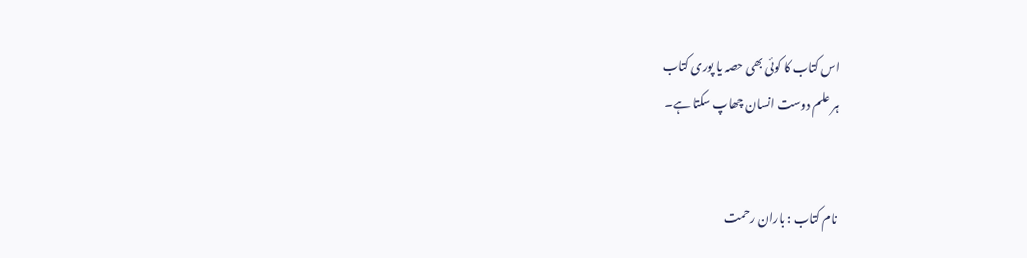اس کتاب کا کوئی بھی حصہ یا پوری کتاب
ہر علم دوست انسان چھاپ سکتا ہے۔


نام کتاب : باران رحمت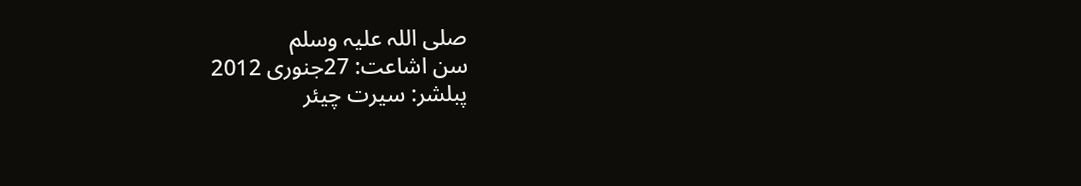صلی اللہ علیہ وسلم
سن اشاعت: 27جنوری 2012
پبلشر: سیرت چیئر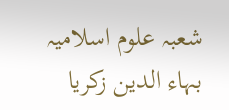شعبہ علوم اسلامیہ
بہاء الدین زکریا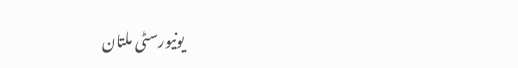یونیورسٹی ملتان